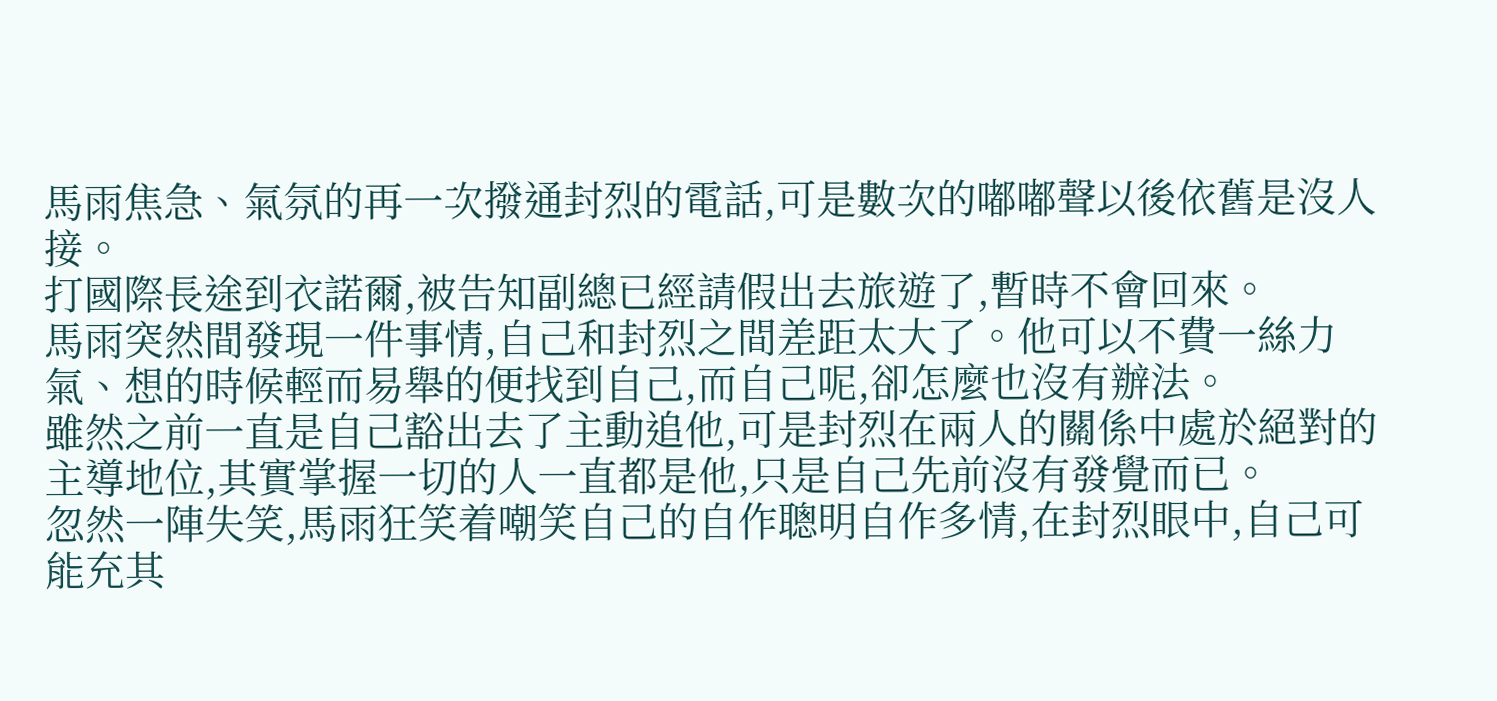馬雨焦急、氣氛的再一次撥通封烈的電話,可是數次的嘟嘟聲以後依舊是沒人接。
打國際長途到衣諾爾,被告知副總已經請假出去旅遊了,暫時不會回來。
馬雨突然間發現一件事情,自己和封烈之間差距太大了。他可以不費一絲力氣、想的時候輕而易舉的便找到自己,而自己呢,卻怎麼也沒有辦法。
雖然之前一直是自己豁出去了主動追他,可是封烈在兩人的關係中處於絕對的主導地位,其實掌握一切的人一直都是他,只是自己先前沒有發覺而已。
忽然一陣失笑,馬雨狂笑着嘲笑自己的自作聰明自作多情,在封烈眼中,自己可能充其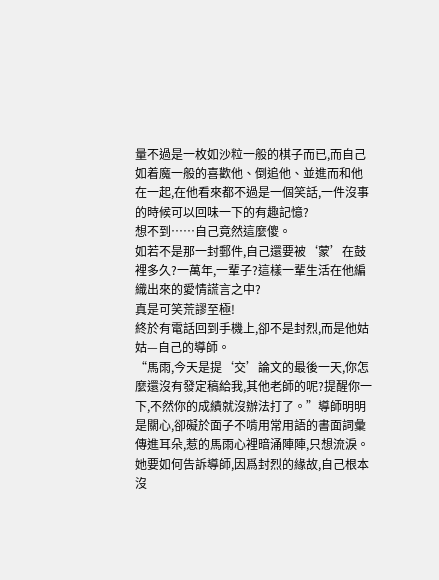量不過是一枚如沙粒一般的棋子而已,而自己如着魔一般的喜歡他、倒追他、並進而和他在一起,在他看來都不過是一個笑話,一件沒事的時候可以回味一下的有趣記憶?
想不到……自己竟然這麼傻。
如若不是那一封郵件,自己還要被‘蒙’在鼓裡多久?一萬年,一輩子?這樣一輩生活在他編織出來的愛情謊言之中?
真是可笑荒謬至極!
終於有電話回到手機上,卻不是封烈,而是他姑姑—自己的導師。
“馬雨,今天是提‘交’論文的最後一天,你怎麼還沒有發定稿給我,其他老師的呢?提醒你一下,不然你的成績就沒辦法打了。”導師明明是關心,卻礙於面子不啃用常用語的書面詞彙傳進耳朵,惹的馬雨心裡暗涌陣陣,只想流淚。
她要如何告訴導師,因爲封烈的緣故,自己根本沒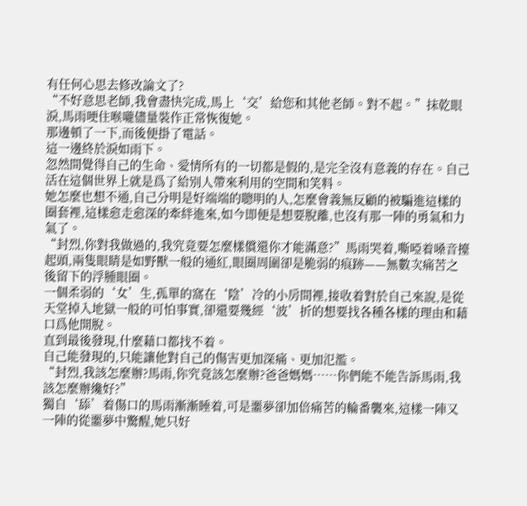有任何心思去修改論文了?
“不好意思老師,我會盡快完成,馬上‘交’給您和其他老師。對不起。”抹乾眼淚,馬雨哽住喉嚨儘量裝作正常恢復她。
那邊頓了一下,而後便掛了電話。
這一邊終於淚如雨下。
忽然間覺得自己的生命、愛情所有的一切都是假的,是完全沒有意義的存在。自己活在這個世界上就是爲了給別人帶來利用的空間和笑料。
她怎麼也想不通,自己分明是好端端的聰明的人,怎麼會義無反顧的被騙進這樣的圈套裡,這樣愈走愈深的牽絆進來,如今即便是想要脫離,也沒有那一陣的勇氣和力氣了。
“封烈,你對我做過的,我究竟要怎麼樣償還你才能滿意?”馬雨哭着,嘶啞着嗓音擡起頭,兩隻眼睛是如野獸一般的通紅,眼圈周圍卻是脆弱的痕跡——無數次痛苦之後留下的浮腫眼圈。
一個柔弱的‘女’生,孤單的窩在‘陰’冷的小房間裡,接收着對於自己來說,是從天堂掉入地獄一般的可怕事實,卻還要幾經‘波’折的想要找各種各樣的理由和藉口爲他開脫。
直到最後發現,什麼藉口都找不着。
自己能發現的,只能讓他對自己的傷害更加深痛、更加氾濫。
“封烈,我該怎麼辦?馬雨,你究竟該怎麼辦?爸爸媽媽……你們能不能告訴馬雨,我該怎麼辦纔好?”
獨自‘舔’着傷口的馬雨漸漸睡着,可是噩夢卻加倍痛苦的輪番襲來,這樣一陣又一陣的從噩夢中驚醒,她只好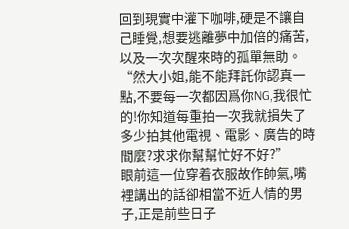回到現實中灌下咖啡,硬是不讓自己睡覺,想要逃離夢中加倍的痛苦,以及一次次醒來時的孤單無助。
“然大小姐,能不能拜託你認真一點,不要每一次都因爲你NG,我很忙的!你知道每重拍一次我就損失了多少拍其他電視、電影、廣告的時間麼?求求你幫幫忙好不好?”
眼前這一位穿着衣服故作帥氣,嘴裡講出的話卻相當不近人情的男子,正是前些日子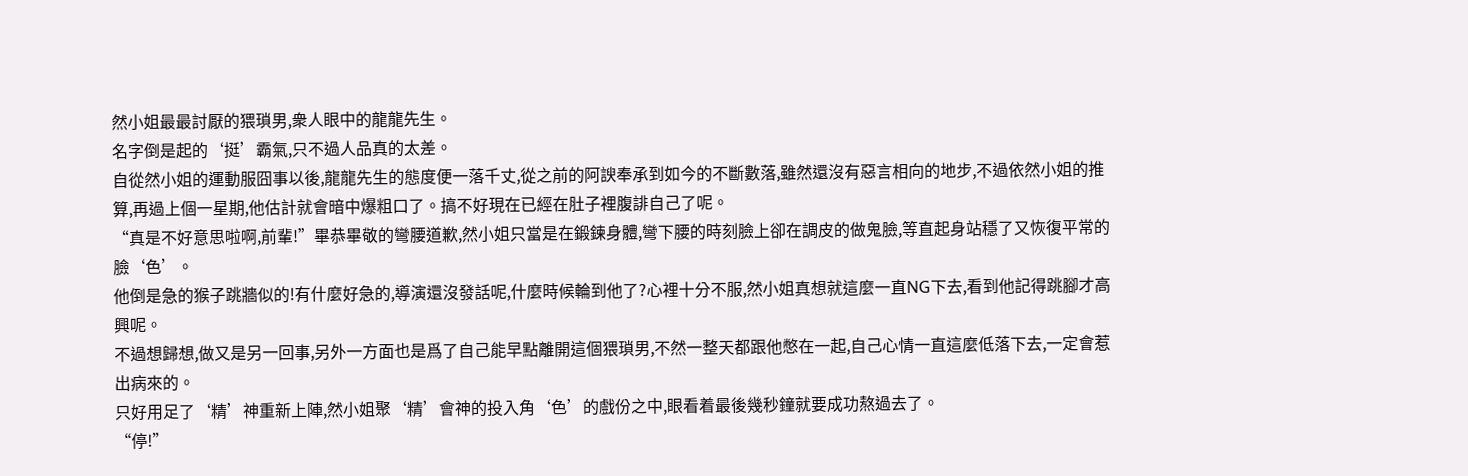然小姐最最討厭的猥瑣男,衆人眼中的龍龍先生。
名字倒是起的‘挺’霸氣,只不過人品真的太差。
自從然小姐的運動服囧事以後,龍龍先生的態度便一落千丈,從之前的阿諛奉承到如今的不斷數落,雖然還沒有惡言相向的地步,不過依然小姐的推算,再過上個一星期,他估計就會暗中爆粗口了。搞不好現在已經在肚子裡腹誹自己了呢。
“真是不好意思啦啊,前輩!”畢恭畢敬的彎腰道歉,然小姐只當是在鍛鍊身體,彎下腰的時刻臉上卻在調皮的做鬼臉,等直起身站穩了又恢復平常的臉‘色’。
他倒是急的猴子跳牆似的!有什麼好急的,導演還沒發話呢,什麼時候輪到他了?心裡十分不服,然小姐真想就這麼一直NG下去,看到他記得跳腳才高興呢。
不過想歸想,做又是另一回事,另外一方面也是爲了自己能早點離開這個猥瑣男,不然一整天都跟他憋在一起,自己心情一直這麼低落下去,一定會惹出病來的。
只好用足了‘精’神重新上陣,然小姐聚‘精’會神的投入角‘色’的戲份之中,眼看着最後幾秒鐘就要成功熬過去了。
“停!”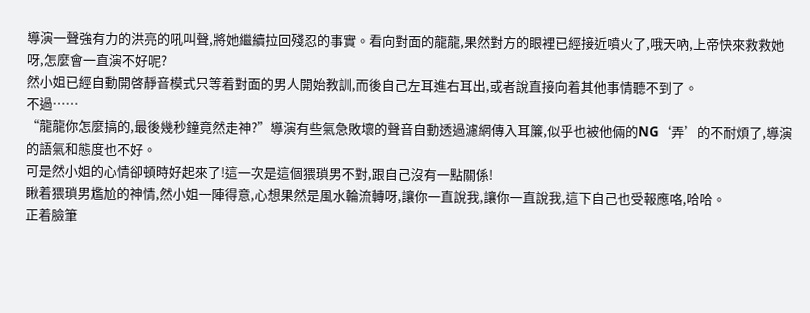導演一聲強有力的洪亮的吼叫聲,將她繼續拉回殘忍的事實。看向對面的龍龍,果然對方的眼裡已經接近噴火了,哦天吶,上帝快來救救她呀,怎麼會一直演不好呢?
然小姐已經自動開啓靜音模式只等着對面的男人開始教訓,而後自己左耳進右耳出,或者說直接向着其他事情聽不到了。
不過……
“龍龍你怎麼搞的,最後幾秒鐘竟然走神?”導演有些氣急敗壞的聲音自動透過濾網傳入耳簾,似乎也被他倆的NG‘弄’的不耐煩了,導演的語氣和態度也不好。
可是然小姐的心情卻頓時好起來了!這一次是這個猥瑣男不對,跟自己沒有一點關係!
瞅着猥瑣男尷尬的神情,然小姐一陣得意,心想果然是風水輪流轉呀,讓你一直說我,讓你一直說我,這下自己也受報應咯,哈哈。
正着臉筆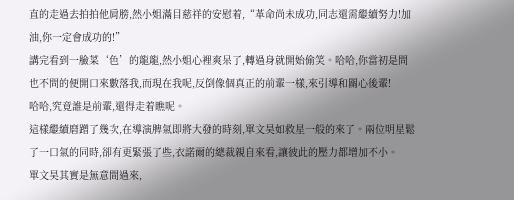直的走過去拍拍他肩膀,然小姐滿目慈祥的安慰着,“革命尚未成功,同志還需繼續努力!加油,你一定會成功的!”
講完看到一臉菜‘色’的龍龍,然小姐心裡爽呆了,轉過身就開始偷笑。哈哈,你當初是問也不問的便開口來數落我,而現在我呢,反倒像個真正的前輩一樣,來引導和關心後輩!
哈哈,究竟誰是前輩,還得走着瞧呢。
這樣繼續磨蹭了幾次,在導演脾氣即將大發的時刻,單文昊如救星一般的來了。兩位明星鬆了一口氣的同時,卻有更緊張了些,衣諾爾的總裁親自來看,讓彼此的壓力都增加不小。
單文昊其實是無意間過來,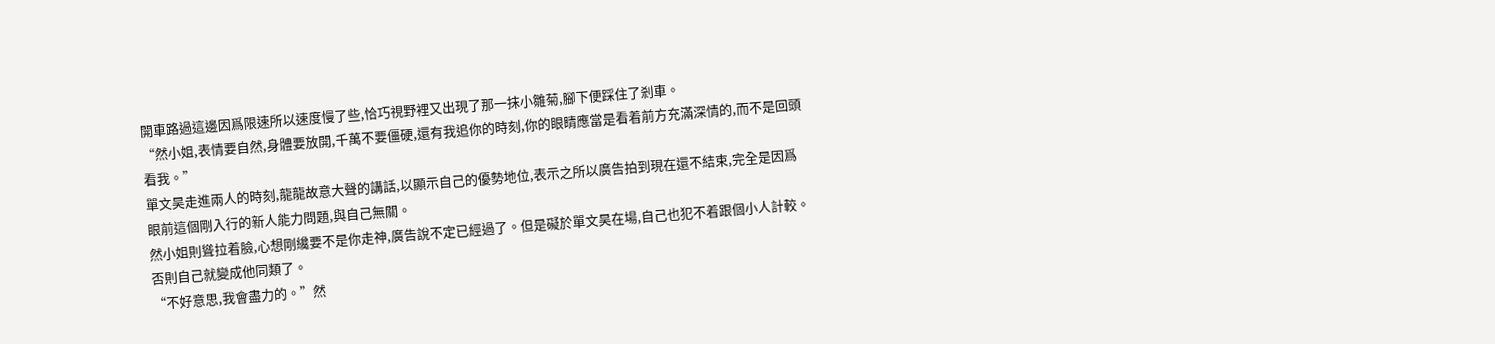開車路過這邊因爲限速所以速度慢了些,恰巧視野裡又出現了那一抹小雛菊,腳下便踩住了剎車。
“然小姐,表情要自然,身體要放開,千萬不要僵硬,還有我追你的時刻,你的眼睛應當是看着前方充滿深情的,而不是回頭看我。”
單文昊走進兩人的時刻,龍龍故意大聲的講話,以顯示自己的優勢地位,表示之所以廣告拍到現在還不結束,完全是因爲眼前這個剛入行的新人能力問題,與自己無關。
然小姐則聳拉着臉,心想剛纔要不是你走神,廣告說不定已經過了。但是礙於單文昊在場,自己也犯不着跟個小人計較。否則自己就變成他同類了。
“不好意思,我會盡力的。”然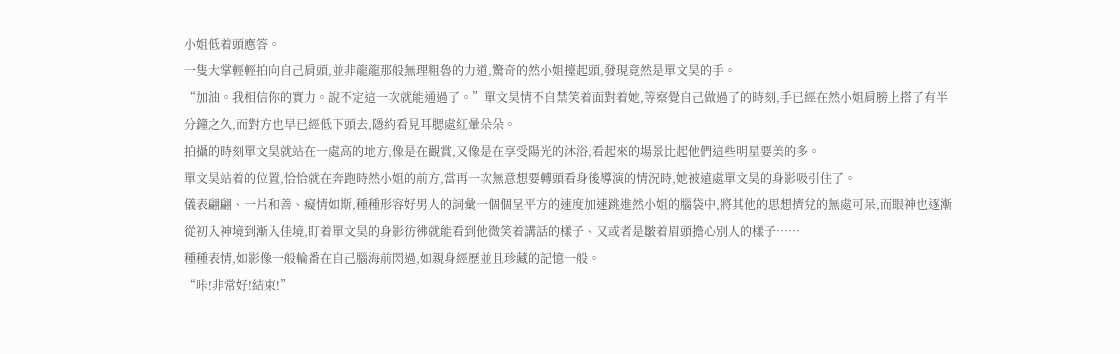小姐低着頭應答。
一隻大掌輕輕拍向自己肩頭,並非龍龍那般無理粗魯的力道,驚奇的然小姐擡起頭,發現竟然是單文昊的手。
“加油。我相信你的實力。說不定這一次就能通過了。”單文昊情不自禁笑着面對着她,等察覺自己做過了的時刻,手已經在然小姐肩膀上搭了有半分鐘之久,而對方也早已經低下頭去,隱約看見耳腮處紅暈朵朵。
拍攝的時刻單文昊就站在一處高的地方,像是在觀賞,又像是在享受陽光的沐浴,看起來的場景比起他們這些明星要美的多。
單文昊站着的位置,恰恰就在奔跑時然小姐的前方,當再一次無意想要轉頭看身後導演的情況時,她被遠處單文昊的身影吸引住了。
儀表翩翩、一片和善、癡情如斯,種種形容好男人的詞彙一個個呈平方的速度加速跳進然小姐的腦袋中,將其他的思想擠兌的無處可呆,而眼神也逐漸從初入神境到漸入佳境,盯着單文昊的身影彷彿就能看到他微笑着講話的樣子、又或者是皺着眉頭擔心別人的樣子……
種種表情,如影像一般輪番在自己腦海前閃過,如親身經歷並且珍藏的記憶一般。
“咔!非常好!結束!”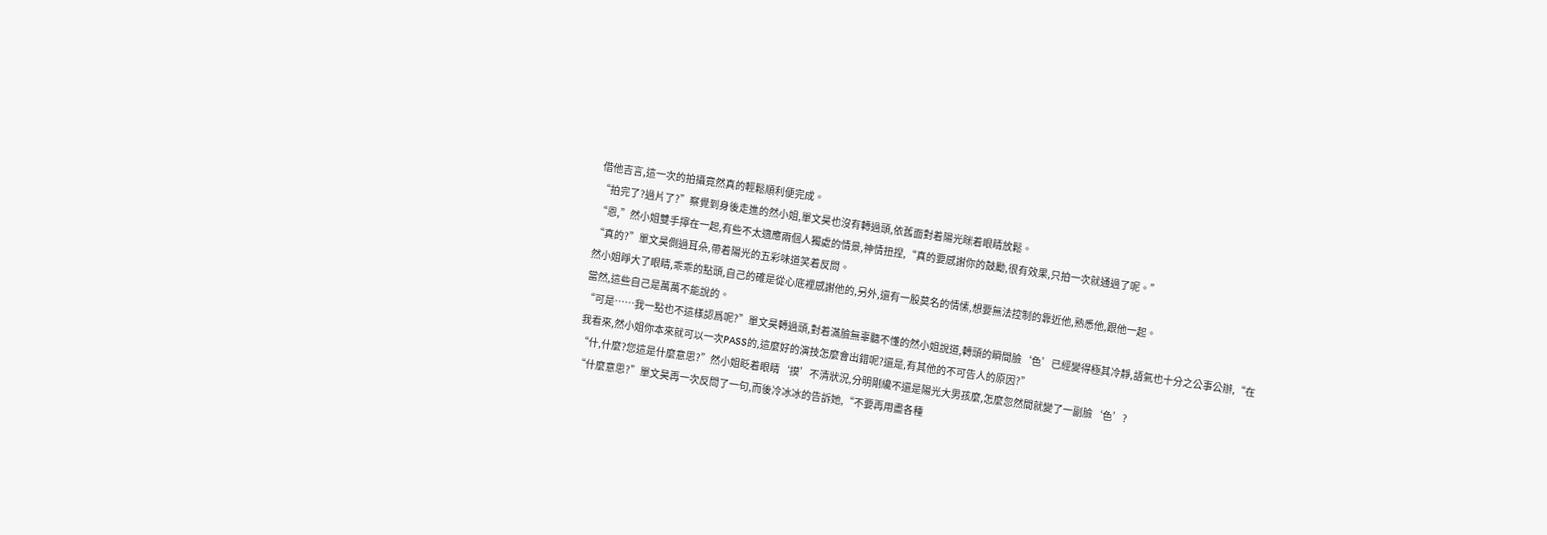借他吉言,這一次的拍攝竟然真的輕鬆順利便完成。
“拍完了?過片了?”察覺到身後走進的然小姐,單文昊也沒有轉過頭,依舊面對着陽光眯着眼睛放鬆。
“恩,”然小姐雙手擰在一起,有些不太適應兩個人獨處的情景,神情扭捏,“真的要感謝你的鼓勵,很有效果,只拍一次就通過了呢。”
“真的?”單文昊側過耳朵,帶着陽光的五彩味道笑着反問。
然小姐睜大了眼睛,乖乖的點頭,自己的確是從心底裡感謝他的,另外,還有一股莫名的情愫,想要無法控制的靠近他,熟悉他,跟他一起。
當然,這些自己是萬萬不能說的。
“可是……我一點也不這樣認爲呢?”單文昊轉過頭,對着滿臉無辜聽不懂的然小姐說道,轉頭的瞬間臉‘色’已經變得極其冷靜,語氣也十分之公事公辦,“在我看來,然小姐你本來就可以一次PASS的,這麼好的演技怎麼會出錯呢?還是,有其他的不可告人的原因?”
“什,什麼?您這是什麼意思?”然小姐眨着眼睛‘摸’不清狀況,分明剛纔不還是陽光大男孩麼,怎麼忽然間就變了一副臉‘色’?
“什麼意思?”單文昊再一次反問了一句,而後冷冰冰的告訴她,“不要再用盡各種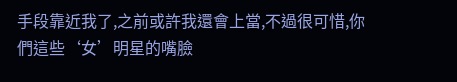手段靠近我了,之前或許我還會上當,不過很可惜,你們這些‘女’明星的嘴臉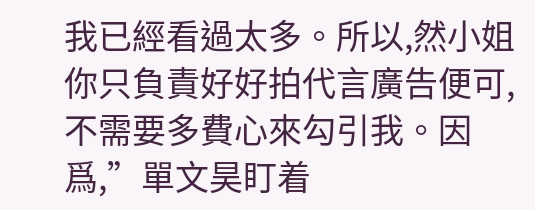我已經看過太多。所以,然小姐你只負責好好拍代言廣告便可,不需要多費心來勾引我。因爲,”單文昊盯着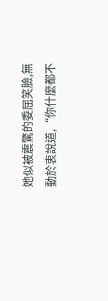她似被震驚的委屈笑臉,無動於衷說道,“你什麼都不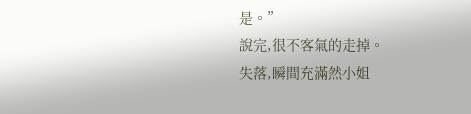是。”
說完,很不客氣的走掉。
失落,瞬間充滿然小姐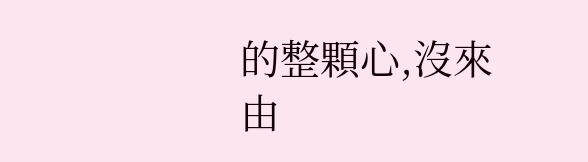的整顆心,沒來由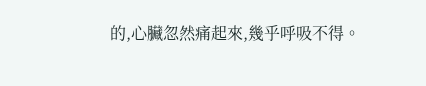的,心臟忽然痛起來,幾乎呼吸不得。